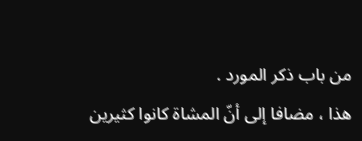من باب ذكر المورد .
هذا ، مضافا إلى أنّ المشاة كانوا كثيرين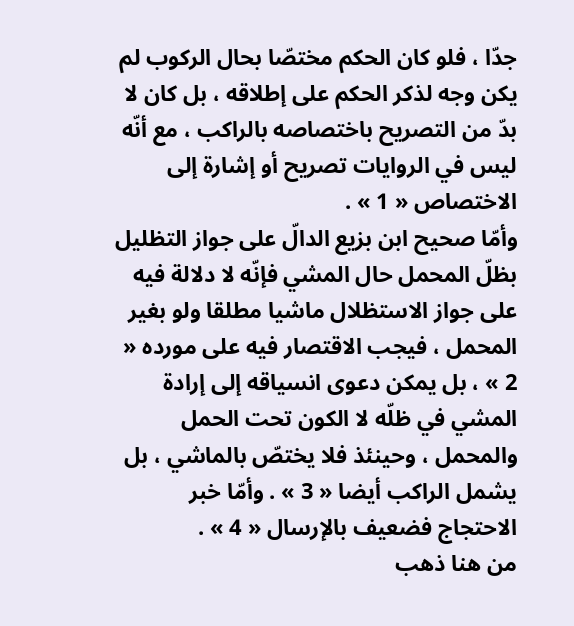جدّا ، فلو كان الحكم مختصّا بحال الركوب لم يكن وجه لذكر الحكم على إطلاقه ، بل كان لا بدّ من التصريح باختصاصه بالراكب ، مع أنّه ليس في الروايات تصريح أو إشارة إلى الاختصاص « 1 » .
وأمّا صحيح ابن بزيع الدالّ على جواز التظليل بظلّ المحمل حال المشي فإنّه لا دلالة فيه على جواز الاستظلال ماشيا مطلقا ولو بغير المحمل ، فيجب الاقتصار فيه على مورده « 2 » ، بل يمكن دعوى انسياقه إلى إرادة المشي في ظلّه لا الكون تحت الحمل والمحمل ، وحينئذ فلا يختصّ بالماشي ، بل يشمل الراكب أيضا « 3 » . وأمّا خبر الاحتجاج فضعيف بالإرسال « 4 » .
من هنا ذهب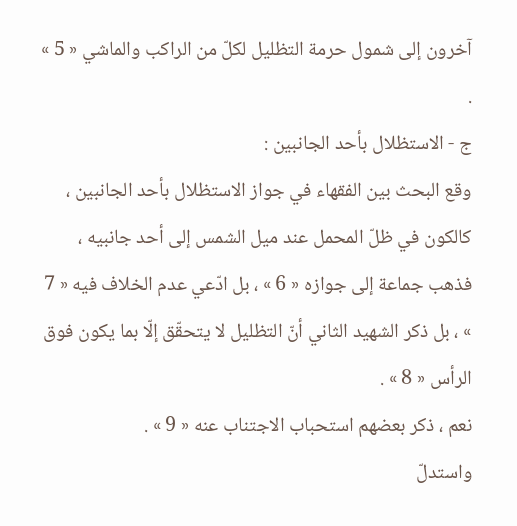آخرون إلى شمول حرمة التظليل لكلّ من الراكب والماشي « 5 » .
ج - الاستظلال بأحد الجانبين :
وقع البحث بين الفقهاء في جواز الاستظلال بأحد الجانبين ، كالكون في ظلّ المحمل عند ميل الشمس إلى أحد جانبيه ، فذهب جماعة إلى جوازه « 6 » ، بل ادّعي عدم الخلاف فيه « 7 » ، بل ذكر الشهيد الثاني أنّ التظليل لا يتحقّق إلّا بما يكون فوق الرأس « 8 » .
نعم ، ذكر بعضهم استحباب الاجتناب عنه « 9 » .
واستدلّ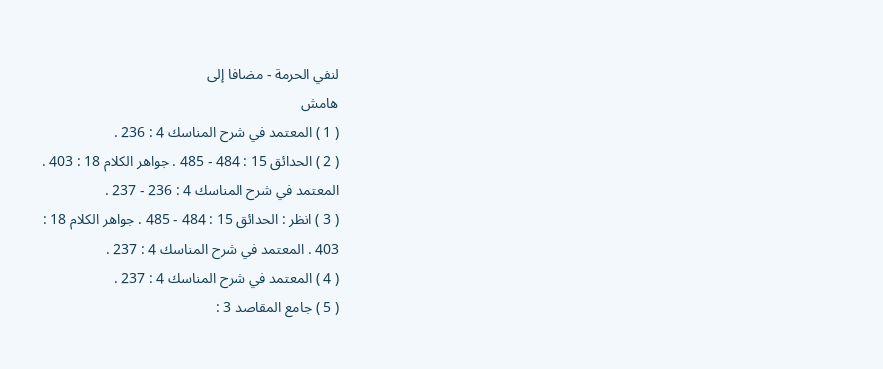لنفي الحرمة - مضافا إلى
هامش
( 1 ) المعتمد في شرح المناسك 4 : 236 .
( 2 ) الحدائق 15 : 484 - 485 . جواهر الكلام 18 : 403 .
المعتمد في شرح المناسك 4 : 236 - 237 .
( 3 ) انظر : الحدائق 15 : 484 - 485 . جواهر الكلام 18 :
403 . المعتمد في شرح المناسك 4 : 237 .
( 4 ) المعتمد في شرح المناسك 4 : 237 .
( 5 ) جامع المقاصد 3 :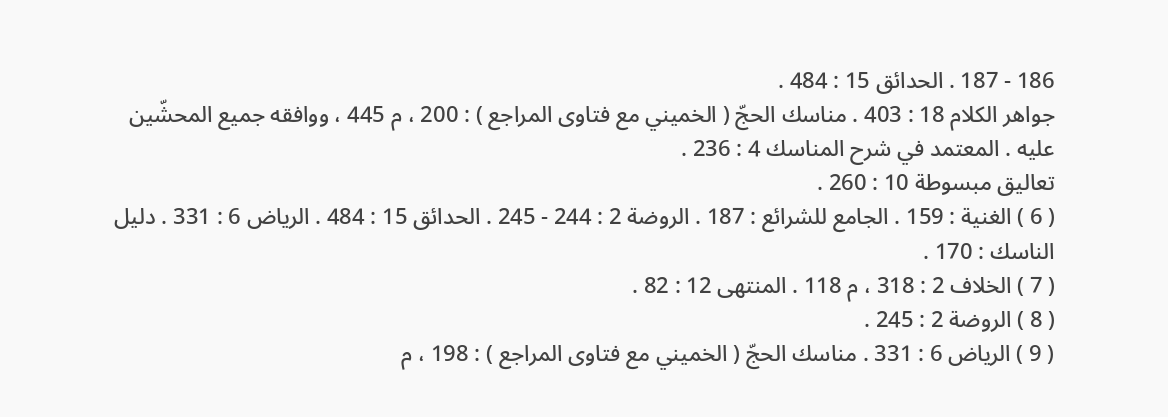186 - 187 . الحدائق 15 : 484 .
جواهر الكلام 18 : 403 . مناسك الحجّ ( الخميني مع فتاوى المراجع ) : 200 ، م 445 ، ووافقه جميع المحشّين عليه . المعتمد في شرح المناسك 4 : 236 .
تعاليق مبسوطة 10 : 260 .
( 6 ) الغنية : 159 . الجامع للشرائع : 187 . الروضة 2 : 244 - 245 . الحدائق 15 : 484 . الرياض 6 : 331 . دليل الناسك : 170 .
( 7 ) الخلاف 2 : 318 ، م 118 . المنتهى 12 : 82 .
( 8 ) الروضة 2 : 245 .
( 9 ) الرياض 6 : 331 . مناسك الحجّ ( الخميني مع فتاوى المراجع ) : 198 ، م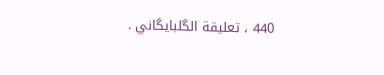440 ، تعليقة الگلبايگاني .